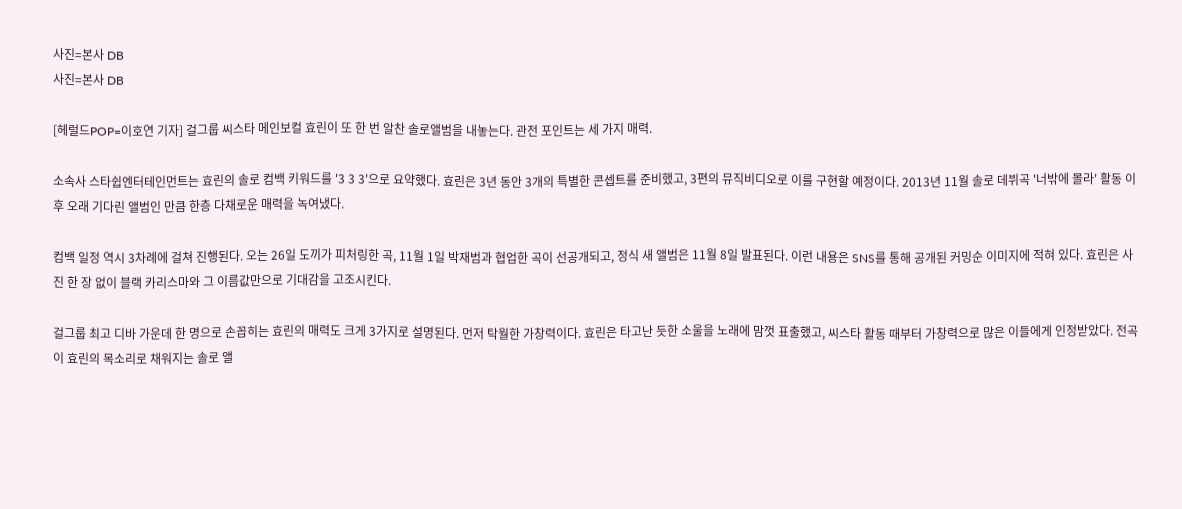사진=본사 DB
사진=본사 DB

[헤럴드POP=이호연 기자] 걸그룹 씨스타 메인보컬 효린이 또 한 번 알찬 솔로앨범을 내놓는다. 관전 포인트는 세 가지 매력.

소속사 스타쉽엔터테인먼트는 효린의 솔로 컴백 키워드를 '3 3 3'으로 요약했다. 효린은 3년 동안 3개의 특별한 콘셉트를 준비했고, 3편의 뮤직비디오로 이를 구현할 예정이다. 2013년 11월 솔로 데뷔곡 '너밖에 몰라' 활동 이후 오래 기다린 앨범인 만큼 한층 다채로운 매력을 녹여냈다.

컴백 일정 역시 3차례에 걸쳐 진행된다. 오는 26일 도끼가 피처링한 곡, 11월 1일 박재범과 협업한 곡이 선공개되고, 정식 새 앨범은 11월 8일 발표된다. 이런 내용은 SNS를 통해 공개된 커밍순 이미지에 적혀 있다. 효린은 사진 한 장 없이 블랙 카리스마와 그 이름값만으로 기대감을 고조시킨다.

걸그룹 최고 디바 가운데 한 명으로 손꼽히는 효린의 매력도 크게 3가지로 설명된다. 먼저 탁월한 가창력이다. 효린은 타고난 듯한 소울을 노래에 맘껏 표출했고, 씨스타 활동 때부터 가창력으로 많은 이들에게 인정받았다. 전곡이 효린의 목소리로 채워지는 솔로 앨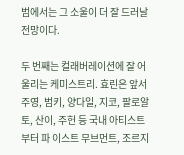범에서는 그 소울이 더 잘 드러날 전망이다.

두 번째는 컬래버레이션에 잘 어울리는 케미스트리. 효린은 앞서 주영, 범키, 양다일, 지코, 팔로알토, 산이, 주헌 등 국내 아티스트부터 파 이스트 무브먼트, 조르지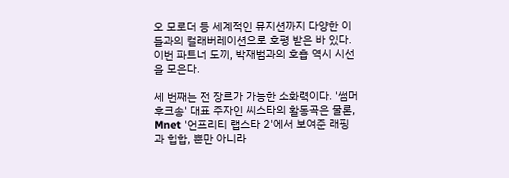오 모로더 등 세계적인 뮤지션까지 다양한 이들과의 컬래버레이션으로 호평 받은 바 있다. 이번 파트너 도끼, 박재범과의 호흡 역시 시선을 모은다.

세 번째는 전 장르가 가능한 소화력이다. '썸머 후크송' 대표 주자인 씨스타의 활동곡은 물론, Mnet '언프리티 랩스타 2'에서 보여준 래핑과 힙합, 뿐만 아니라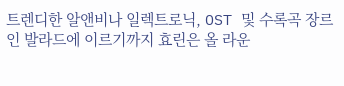트렌디한 알앤비나 일렉트로닉, OST 및 수록곡 장르인 발라드에 이르기까지 효린은 올 라운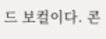드 보컬이다. 콘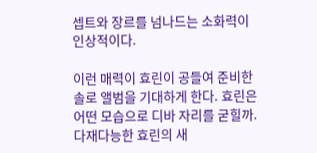셉트와 장르를 넘나드는 소화력이 인상적이다.

이런 매력이 효린이 공들여 준비한 솔로 앨범을 기대하게 한다. 효린은 어떤 모습으로 디바 자리를 굳힐까. 다재다능한 효린의 새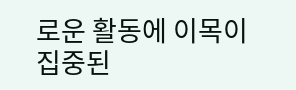로운 활동에 이목이 집중된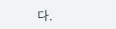다.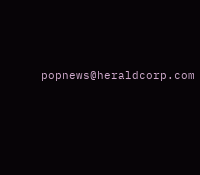popnews@heraldcorp.com